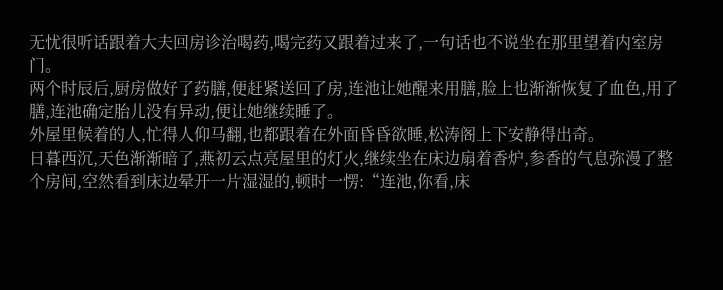无忧很听话跟着大夫回房诊治喝药,喝完药又跟着过来了,一句话也不说坐在那里望着内室房门。
两个时辰后,厨房做好了药膳,便赶紧送回了房,连池让她醒来用膳,脸上也渐渐恢复了血色,用了膳,连池确定胎儿没有异动,便让她继续睡了。
外屋里候着的人,忙得人仰马翻,也都跟着在外面昏昏欲睡,松涛阁上下安静得出奇。
日暮西沉,天色渐渐暗了,燕初云点亮屋里的灯火,继续坐在床边扇着香炉,参香的气息弥漫了整个房间,空然看到床边晕开一片湿湿的,顿时一愣:“连池,你看,床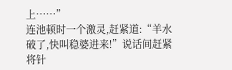上……”
连池顿时一个激灵,赶紧道:“羊水破了,快叫稳婆进来!”说话间赶紧将针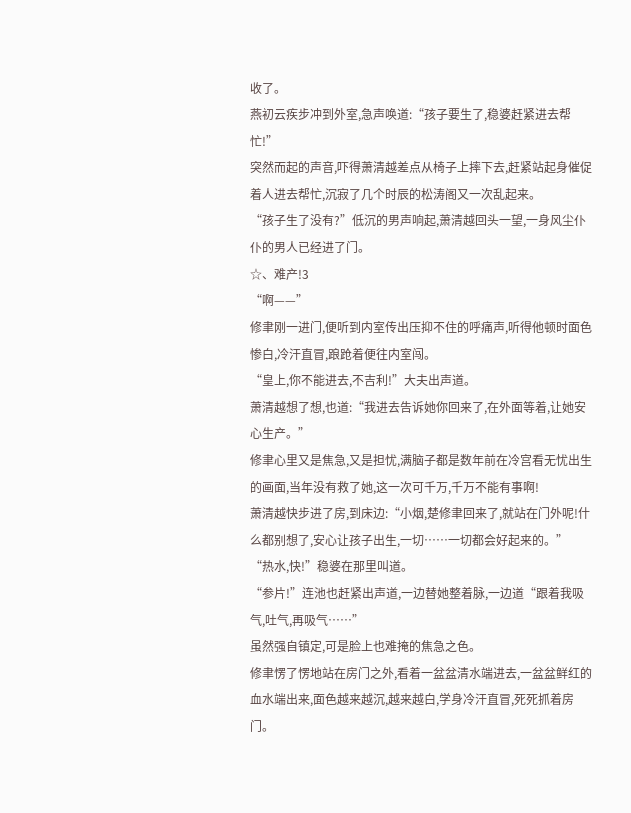收了。
燕初云疾步冲到外室,急声唤道:“孩子要生了,稳婆赶紧进去帮忙!”
突然而起的声音,吓得萧清越差点从椅子上摔下去,赶紧站起身催促着人进去帮忙,沉寂了几个时辰的松涛阁又一次乱起来。
“孩子生了没有?”低沉的男声响起,萧清越回头一望,一身风尘仆仆的男人已经进了门。
☆、难产!3
“啊——”
修聿刚一进门,便听到内室传出压抑不住的呼痛声,听得他顿时面色惨白,冷汗直冒,踉跄着便往内室闯。
“皇上,你不能进去,不吉利!”大夫出声道。
萧清越想了想,也道:“我进去告诉她你回来了,在外面等着,让她安心生产。”
修聿心里又是焦急,又是担忧,满脑子都是数年前在冷宫看无忧出生的画面,当年没有救了她,这一次可千万,千万不能有事啊!
萧清越快步进了房,到床边:“小烟,楚修聿回来了,就站在门外呢!什么都别想了,安心让孩子出生,一切……一切都会好起来的。”
“热水,快!”稳婆在那里叫道。
“参片!”连池也赶紧出声道,一边替她整着脉,一边道“跟着我吸气,吐气,再吸气……”
虽然强自镇定,可是脸上也难掩的焦急之色。
修聿愣了愣地站在房门之外,看着一盆盆清水端进去,一盆盆鲜红的血水端出来,面色越来越沉,越来越白,学身冷汗直冒,死死抓着房门。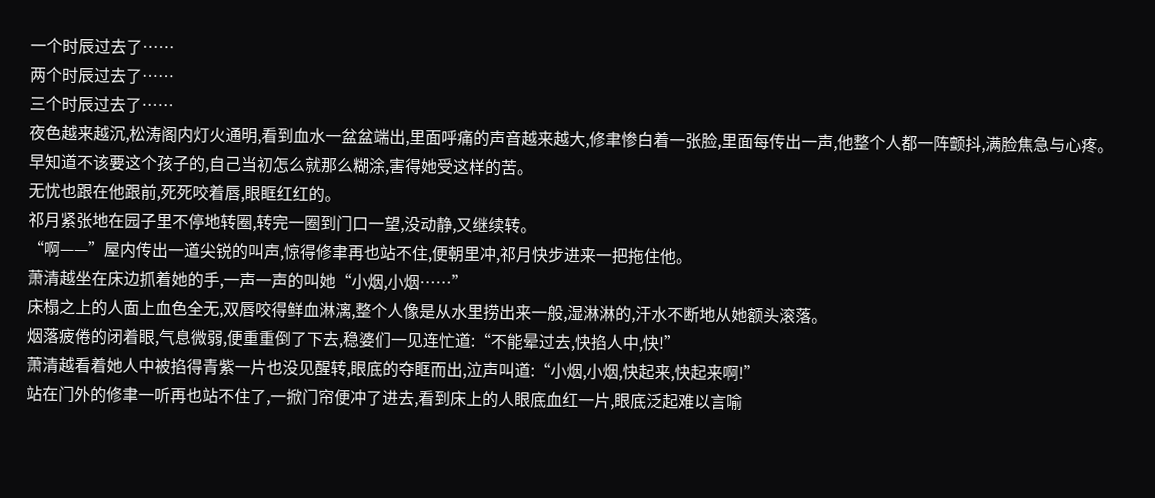一个时辰过去了……
两个时辰过去了……
三个时辰过去了……
夜色越来越沉,松涛阁内灯火通明,看到血水一盆盆端出,里面呼痛的声音越来越大,修聿惨白着一张脸,里面每传出一声,他整个人都一阵颤抖,满脸焦急与心疼。
早知道不该要这个孩子的,自己当初怎么就那么糊涂,害得她受这样的苦。
无忧也跟在他跟前,死死咬着唇,眼眶红红的。
祁月紧张地在园子里不停地转圈,转完一圈到门口一望,没动静,又继续转。
“啊——”屋内传出一道尖锐的叫声,惊得修聿再也站不住,便朝里冲,祁月快步进来一把拖住他。
萧清越坐在床边抓着她的手,一声一声的叫她“小烟,小烟……”
床榻之上的人面上血色全无,双唇咬得鲜血淋漓,整个人像是从水里捞出来一般,湿淋淋的,汗水不断地从她额头滚落。
烟落疲倦的闭着眼,气息微弱,便重重倒了下去,稳婆们一见连忙道:“不能晕过去,快掐人中,快!”
萧清越看着她人中被掐得青紫一片也没见醒转,眼底的夺眶而出,泣声叫道:“小烟,小烟,快起来,快起来啊!”
站在门外的修聿一听再也站不住了,一掀门帘便冲了进去,看到床上的人眼底血红一片,眼底泛起难以言喻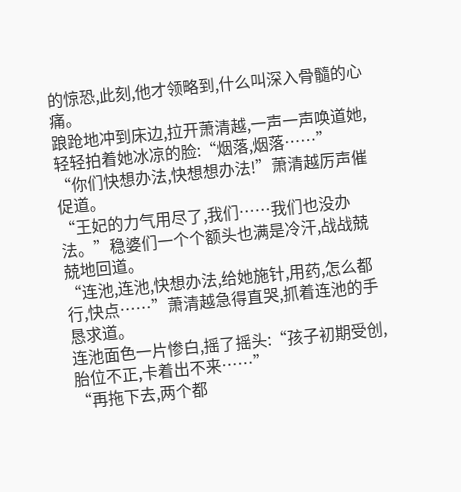的惊恐,此刻,他才领略到,什么叫深入骨髓的心痛。
踉跄地冲到床边,拉开萧清越,一声一声唤道她,轻轻拍着她冰凉的脸:“烟落,烟落……”
“你们快想办法,快想想办法!”萧清越厉声催促道。
“王妃的力气用尽了,我们……我们也没办法。”稳婆们一个个额头也满是冷汗,战战兢兢地回道。
“连池,连池,快想办法,给她施针,用药,怎么都行,快点……”萧清越急得直哭,抓着连池的手恳求道。
连池面色一片惨白,摇了摇头:“孩子初期受创,胎位不正,卡着出不来……”
“再拖下去,两个都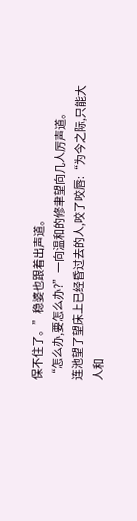保不住了。”稳婆也跟着出声道。
“怎么办,要怎么办?”一向温和的修聿望向几人厉声道。
连池望了望床上已经昏过去的人,咬了咬唇:“为今之际,只能大人和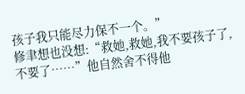孩子我只能尽力保不一个。”
修聿想也没想:“救她,救她,我不要孩子了,不要了……”他自然舍不得他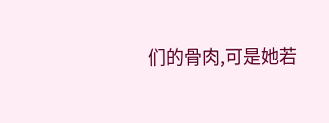们的骨肉,可是她若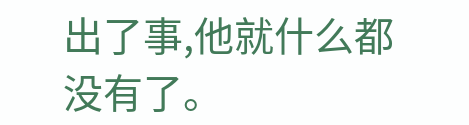出了事,他就什么都没有了。